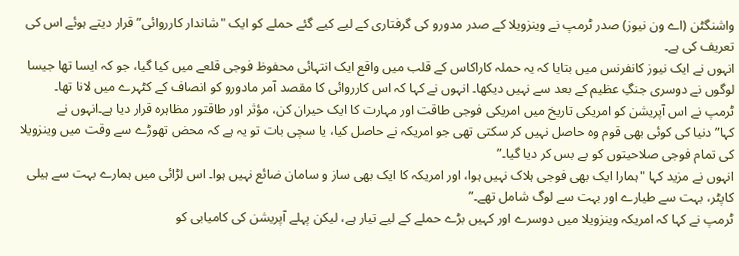واشنگٹن (اے ون نیوز) صدر ٹرمپ نے وینزویلا کے صدر مدورو کی گرفتاری کے لیے کیے گئے حملے کو ایک "شاندار کارروائی” قرار دیتے ہوئے اس کی تعریف کی ہے۔
انہوں نے ایک نیوز کانفرنس میں بتایا کہ یہ حملہ کاراکاس کے قلب میں واقع ایک انتہائی محفوظ فوجی قلعے میں کیا گیا، جو کہ ایسا تھا جیسا لوگوں نے دوسری جنگِ عظیم کے بعد سے نہیں دیکھا۔ انہوں نے کہا کہ اس کارروائی کا مقصد آمر مادورو کو انصاف کے کٹہرے میں لانا تھا۔
ٹرمپ نے اس آپریشن کو امریکی تاریخ میں امریکی فوجی طاقت اور مہارت کا ایک حیران کن، مؤثر اور طاقتور مظاہرہ قرار دیا ہے۔انہوں نے کہا”دنیا کی کوئی بھی قوم وہ حاصل نہیں کر سکتی تھی جو امریکہ نے حاصل کیا، یا سچی بات تو یہ ہے کہ محض تھوڑے سے وقت میں وینزویلا کی تمام فوجی صلاحیتوں کو بے بس کر دیا گیا۔”
انہوں نے مزید کہا "ہمارا ایک بھی فوجی ہلاک نہیں ہوا، اور امریکہ کا ایک بھی ساز و سامان ضائع نہیں ہوا۔ اس لڑائی میں ہمارے بہت سے ہیلی کاپٹر، بہت سے طیارے اور بہت سے لوگ شامل تھے۔”
ٹرمپ نے کہا کہ امریکہ وینزویلا میں دوسرے اور کہیں بڑے حملے کے لیے تیار ہے، لیکن پہلے آپریشن کی کامیابی کو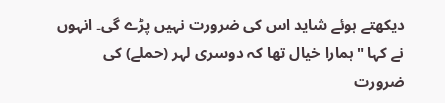دیکھتے ہوئے شاید اس کی ضرورت نہیں پڑے گی۔ انہوں نے کہا "ہمارا خیال تھا کہ دوسری لہر (حملے) کی ضرورت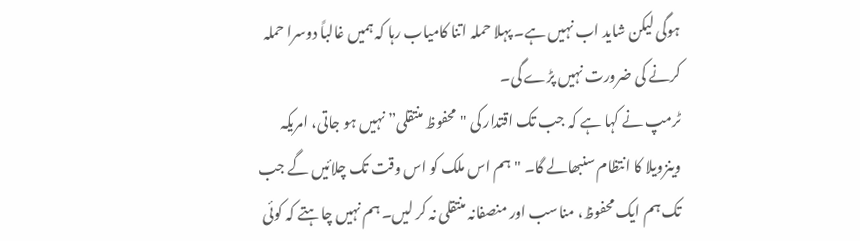ہوگی لیکن شاید اب نہیں ہے۔ پہلا حملہ اتنا کامیاب رہا کہ ہمیں غالباً دوسرا حملہ کرنے کی ضرورت نہیں پڑے گی۔
ٹرمپ نے کہا ہے کہ جب تک اقتدار کی "محفوظ منتقلی” نہیں ہو جاتی، امریکہ وینزویلا کا انتظام سنبھالے گا۔ "ہم اس ملک کو اس وقت تک چلائیں گے جب تک ہم ایک محفوظ، مناسب اور منصفانہ منتقلی نہ کر لیں۔ ہم نہیں چاہتے کہ کوئی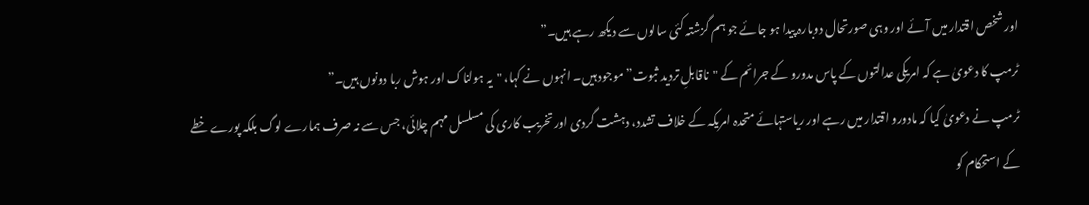اور شخص اقتدار میں آئے اور وہی صورتحال دوبارہ پیدا ہو جائے جو ہم گزشتہ کئی سالوں سے دیکھ رہے ہیں۔”
ٹرمپ کا دعویٰ ہے کہ امریکی عدالتوں کے پاس مدورو کے جرائم کے "ناقابلِ تردید ثبوت” موجود ہیں۔ انہوں نے کہا، "یہ ہولناک اور ہوش ربا دونوں ہیں۔”
ٹرمپ نے دعویٰ کیا کہ مادورو اقتدار میں رہے اور ریاستہائے متحدہ امریکہ کے خلاف تشدد، دہشت گردی اور تخریب کاری کی مسلسل مہم چلائی، جس سے نہ صرف ہمارے لوگ بلکہ پورے خطے کے استحکام کو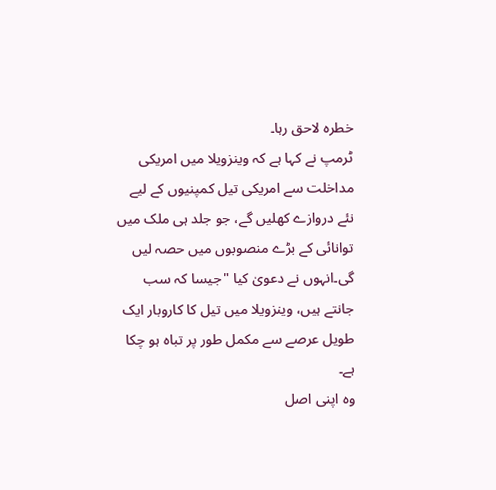خطرہ لاحق رہا۔
ٹرمپ نے کہا ہے کہ وینزویلا میں امریکی مداخلت سے امریکی تیل کمپنیوں کے لیے نئے دروازے کھلیں گے، جو جلد ہی ملک میں توانائی کے بڑے منصوبوں میں حصہ لیں گی۔انہوں نے دعویٰ کیا "جیسا کہ سب جانتے ہیں، وینزویلا میں تیل کا کاروبار ایک طویل عرصے سے مکمل طور پر تباہ ہو چکا ہے۔
وہ اپنی اصل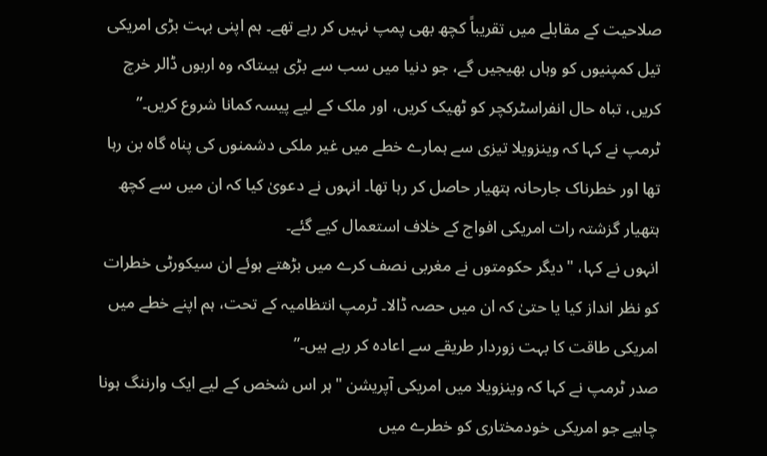صلاحیت کے مقابلے میں تقریباً کچھ بھی پمپ نہیں کر رہے تھے۔ ہم اپنی بہت بڑی امریکی تیل کمپنیوں کو وہاں بھیجیں گے، جو دنیا میں سب سے بڑی ہیںتاکہ وہ اربوں ڈالر خرچ کریں، تباہ حال انفراسٹرکچر کو ٹھیک کریں، اور ملک کے لیے پیسہ کمانا شروع کریں۔”
ٹرمپ نے کہا کہ وینزویلا تیزی سے ہمارے خطے میں غیر ملکی دشمنوں کی پناہ گاہ بن رہا تھا اور خطرناک جارحانہ ہتھیار حاصل کر رہا تھا۔ انہوں نے دعویٰ کیا کہ ان میں سے کچھ ہتھیار گزشتہ رات امریکی افواج کے خلاف استعمال کیے گئے۔
انہوں نے کہا، "دیگر حکومتوں نے مغربی نصف کرے میں بڑھتے ہوئے ان سیکورٹی خطرات کو نظر انداز کیا یا حتیٰ کہ ان میں حصہ ڈالا۔ ٹرمپ انتظامیہ کے تحت، ہم اپنے خطے میں امریکی طاقت کا بہت زوردار طریقے سے اعادہ کر رہے ہیں۔”
صدر ٹرمپ نے کہا کہ وینزویلا میں امریکی آپریشن "ہر اس شخص کے لیے ایک وارننگ ہونا چاہیے جو امریکی خودمختاری کو خطرے میں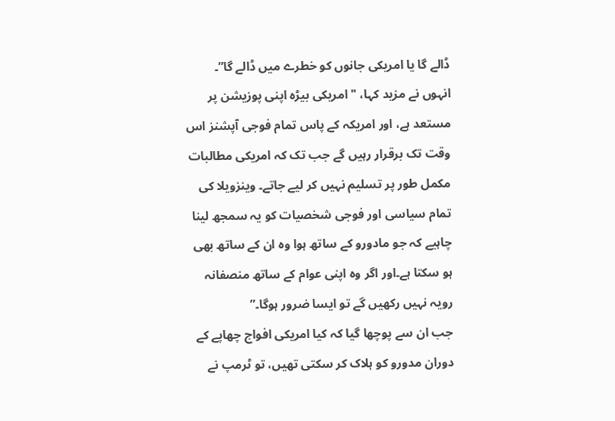ڈالے گا یا امریکی جانوں کو خطرے میں ڈالے گا”۔
انہوں نے مزید کہا، "امریکی بیڑہ اپنی پوزیشن پر مستعد ہے، اور امریکہ کے پاس تمام فوجی آپشنز اس وقت تک برقرار رہیں گے جب تک کہ امریکی مطالبات مکمل طور پر تسلیم نہیں کر لیے جاتے۔ وینزویلا کی تمام سیاسی اور فوجی شخصیات کو یہ سمجھ لینا چاہیے کہ جو مادورو کے ساتھ ہوا وہ ان کے ساتھ بھی ہو سکتا ہے۔اور اگر وہ اپنی عوام کے ساتھ منصفانہ رویہ نہیں رکھیں گے تو ایسا ضرور ہوگا۔”
جب ان سے پوچھا گیا کہ کیا امریکی افواج چھاپے کے دوران مدورو کو ہلاک کر سکتی تھیں، تو ٹرمپ نے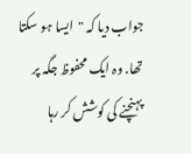جواب دیا کہ "ایسا ہو سکتا تھا. وہ ایک محفوظ جگہ پر پہنچنے کی کوشش کر رہا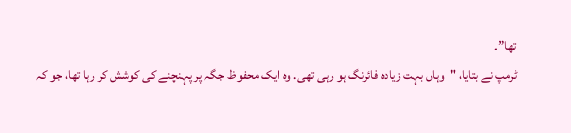تھا”۔
ٹرمپ نے بتایا، "وہاں بہت زیادہ فائرنگ ہو رہی تھی. وہ ایک محفوظ جگہ پر پہنچنے کی کوشش کر رہا تھا، جو کہ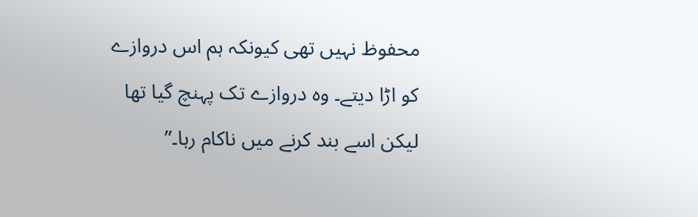محفوظ نہیں تھی کیونکہ ہم اس دروازے کو اڑا دیتے۔ وہ دروازے تک پہنچ گیا تھا لیکن اسے بند کرنے میں ناکام رہا۔”